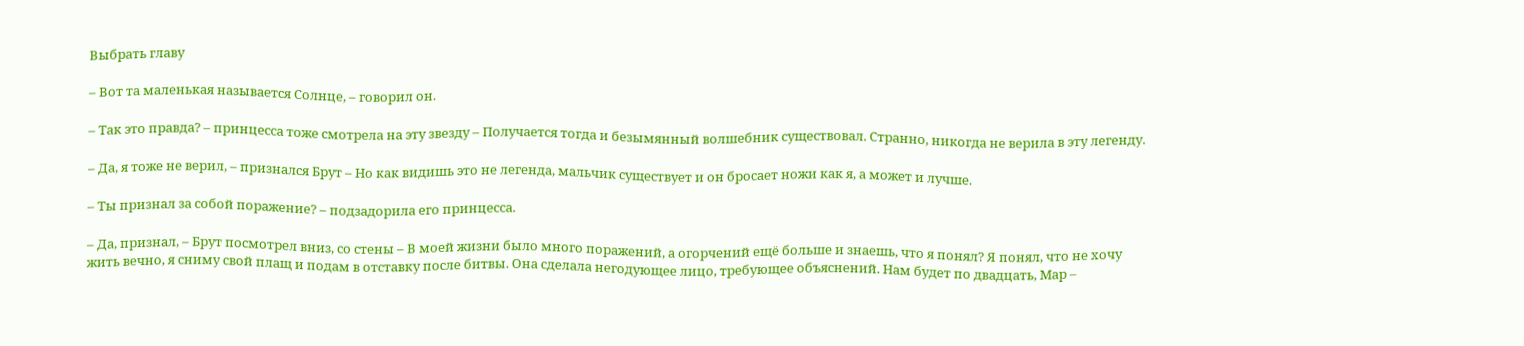Выбрать главу

– Вот та маленькая называется Солнце, – говорил он.

– Так это правда? – принцесса тоже смотрела на эту звезду – Получается тогда и безымянный волшебник существовал. Странно, никогда не верила в эту легенду.

– Да, я тоже не верил, – признался Брут – Но как видишь это не легенда, мальчик существует и он бросает ножи как я, а может и лучше.

– Ты признал за собой поражение? – подзадорила его принцесса.

– Да, признал, – Брут посмотрел вниз, со стены – В моей жизни было много поражений, а огорчений ещё больше и знаешь, что я понял? Я понял, что не хочу жить вечно, я сниму свой плащ и подам в отставку после битвы. Она сделала негодующее лицо, требующее объяснений. Нам будет по двадцать, Мар –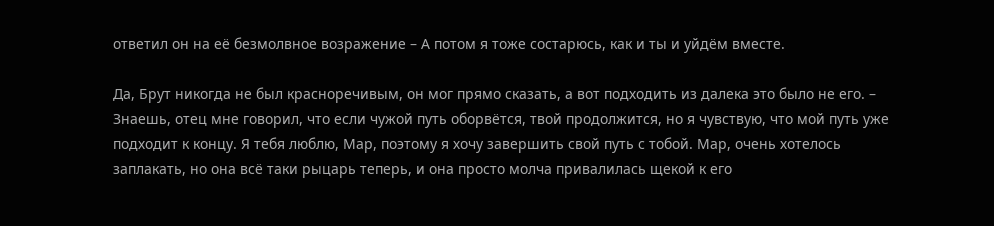ответил он на её безмолвное возражение – А потом я тоже состарюсь, как и ты и уйдём вместе.

Да, Брут никогда не был красноречивым, он мог прямо сказать, а вот подходить из далека это было не его. – Знаешь, отец мне говорил, что если чужой путь оборвётся, твой продолжится, но я чувствую, что мой путь уже подходит к концу. Я тебя люблю, Мар, поэтому я хочу завершить свой путь с тобой. Мар, очень хотелось заплакать, но она всё таки рыцарь теперь, и она просто молча привалилась щекой к его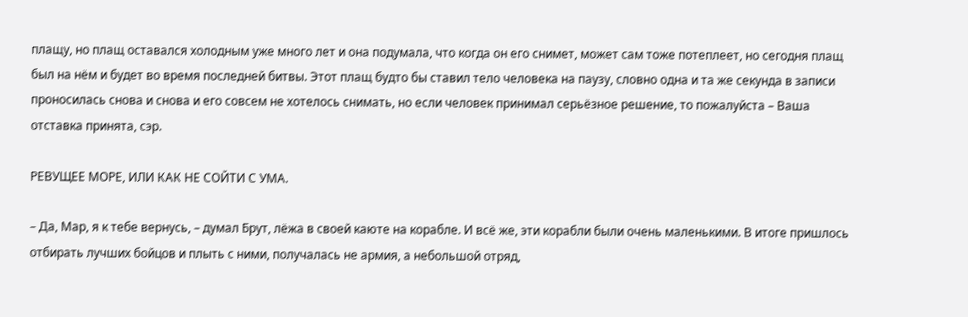плащу, но плащ оставался холодным уже много лет и она подумала, что когда он его снимет, может сам тоже потеплеет, но сегодня плащ был на нём и будет во время последней битвы. Этот плащ будто бы ставил тело человека на паузу, словно одна и та же секунда в записи проносилась снова и снова и его совсем не хотелось снимать, но если человек принимал серьёзное решение, то пожалуйста – Ваша отставка принята, сэр.

РЕВУЩЕЕ МОРЕ, ИЛИ КАК НЕ СОЙТИ С УМА.

– Да, Мар, я к тебе вернусь, – думал Брут, лёжа в своей каюте на корабле. И всё же, эти корабли были очень маленькими. В итоге пришлось отбирать лучших бойцов и плыть с ними, получалась не армия, а небольшой отряд,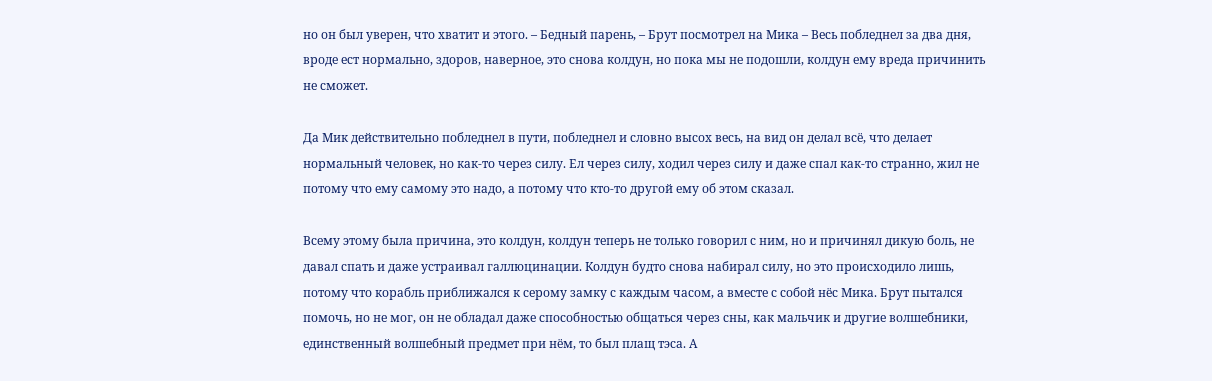но он был уверен, что хватит и этого. – Бедный парень, – Брут посмотрел на Мика – Весь побледнел за два дня, вроде ест нормально, здоров, наверное, это снова колдун, но пока мы не подошли, колдун ему вреда причинить не сможет.

Да Мик действительно побледнел в пути, побледнел и словно высох весь, на вид он делал всё, что делает нормальный человек, но как-то через силу. Ел через силу, ходил через силу и даже спал как-то странно, жил не потому что ему самому это надо, а потому что кто-то другой ему об этом сказал.

Всему этому была причина, это колдун, колдун теперь не только говорил с ним, но и причинял дикую боль, не давал спать и даже устраивал галлюцинации. Колдун будто снова набирал силу, но это происходило лишь, потому что корабль приближался к серому замку с каждым часом, а вместе с собой нёс Мика. Брут пытался помочь, но не мог, он не обладал даже способностью общаться через сны, как мальчик и другие волшебники, единственный волшебный предмет при нём, то был плащ тэса. А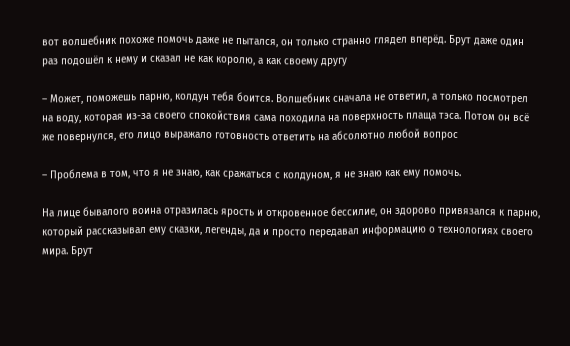вот волшебник похоже помочь даже не пытался, он только странно глядел вперёд. Брут даже один раз подошёл к нему и сказал не как королю, а как своему другу

– Может, поможешь парню, колдун тебя боится. Волшебник сначала не ответил, а только посмотрел на воду, которая из-за своего спокойствия сама походила на поверхность плаща тэса. Потом он всё же повернулся, его лицо выражало готовность ответить на абсолютно любой вопрос

– Проблема в том, что я не знаю, как сражаться с колдуном, я не знаю как ему помочь.

На лице бывалого воина отразилась ярость и откровенное бессилие, он здорово привязался к парню, который рассказывал ему сказки, легенды, да и просто передавал информацию о технологиях своего мира. Брут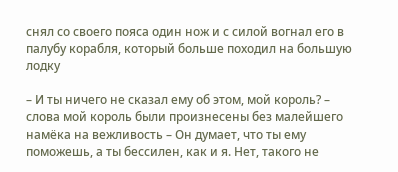снял со своего пояса один нож и с силой вогнал его в палубу корабля, который больше походил на большую лодку

– И ты ничего не сказал ему об этом, мой король? – слова мой король были произнесены без малейшего намёка на вежливость – Он думает, что ты ему поможешь, а ты бессилен, как и я. Нет, такого не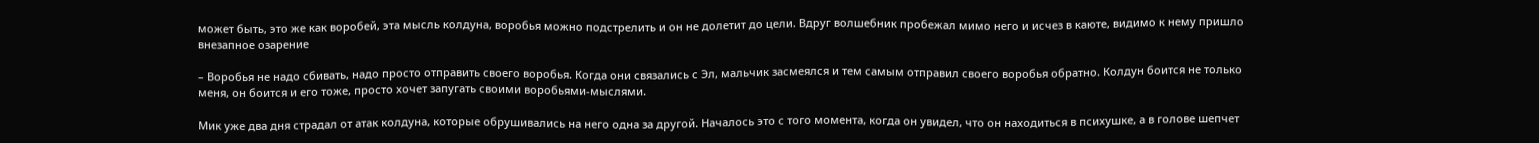может быть, это же как воробей, эта мысль колдуна, воробья можно подстрелить и он не долетит до цели. Вдруг волшебник пробежал мимо него и исчез в каюте, видимо к нему пришло внезапное озарение

– Воробья не надо сбивать, надо просто отправить своего воробья. Когда они связались с Эл, мальчик засмеялся и тем самым отправил своего воробья обратно. Колдун боится не только меня, он боится и его тоже, просто хочет запугать своими воробьями-мыслями.

Мик уже два дня страдал от атак колдуна, которые обрушивались на него одна за другой. Началось это с того момента, когда он увидел, что он находиться в психушке, а в голове шепчет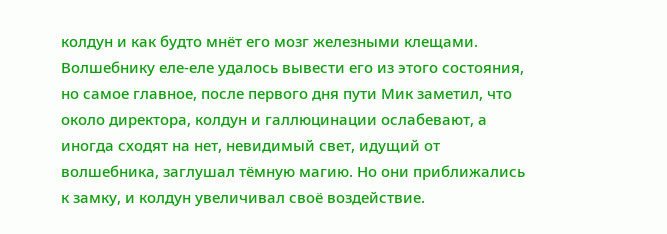колдун и как будто мнёт его мозг железными клещами. Волшебнику еле-еле удалось вывести его из этого состояния, но самое главное, после первого дня пути Мик заметил, что около директора, колдун и галлюцинации ослабевают, а иногда сходят на нет, невидимый свет, идущий от волшебника, заглушал тёмную магию. Но они приближались к замку, и колдун увеличивал своё воздействие.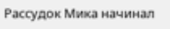Рассудок Мика начинал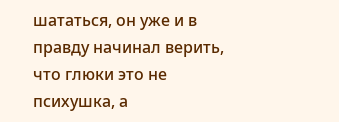шататься, он уже и в правду начинал верить, что глюки это не психушка, а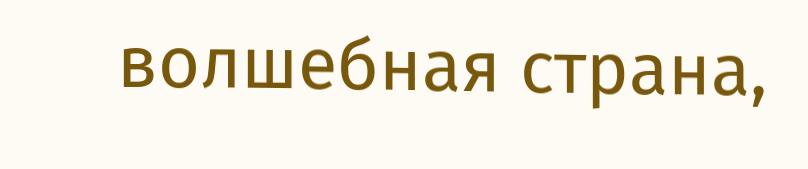волшебная страна,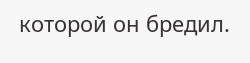которой он бредил.